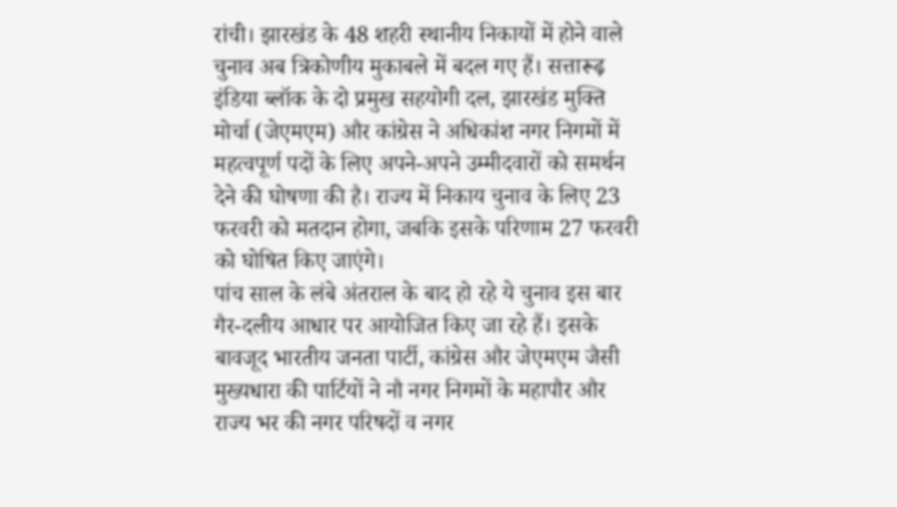रांची। झारखंड के 48 शहरी स्थानीय निकायों में होने वाले चुनाव अब त्रिकोणीय मुकाबले में बदल गए हैं। सत्तारूढ़ इंडिया ब्लॉक के दो प्रमुख सहयोगी दल, झारखंड मुक्ति मोर्चा (जेएमएम) और कांग्रेस ने अधिकांश नगर निगमों में महत्वपूर्ण पदों के लिए अपने-अपने उम्मीदवारों को समर्थन देने की घोषणा की है। राज्य में निकाय चुनाव के लिए 23 फरवरी को मतदान होगा, जबकि इसके परिणाम 27 फरवरी को घोषित किए जाएंगे।
पांच साल के लंबे अंतराल के बाद हो रहे ये चुनाव इस बार गैर-दलीय आधार पर आयोजित किए जा रहे हैं। इसके बावजूद भारतीय जनता पार्टी, कांग्रेस और जेएमएम जैसी मुख्यधारा की पार्टियों ने नौ नगर निगमों के महापौर और राज्य भर की नगर परिषदों व नगर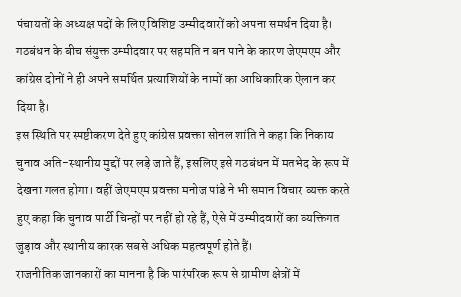पंचायतों के अध्यक्ष पदों के लिए विशिष्ट उम्मीदवारों को अपना समर्थन दिया है। गठबंधन के बीच संयुक्त उम्मीदवार पर सहमति न बन पाने के कारण जेएमएम और कांग्रेस दोनों ने ही अपने समर्थित प्रत्याशियों के नामों का आधिकारिक ऐलान कर दिया है।
इस स्थिति पर स्पष्टीकरण देते हुए कांग्रेस प्रवक्ता सोनल शांति ने कहा कि निकाय चुनाव अति-स्थानीय मुद्दों पर लड़े जाते हैं, इसलिए इसे गठबंधन में मतभेद के रूप में देखना गलत होगा। वहीं जेएमएम प्रवक्ता मनोज पांडे ने भी समान विचार व्यक्त करते हुए कहा कि चुनाव पार्टी चिन्हों पर नहीं हो रहे हैं, ऐसे में उम्मीदवारों का व्यक्तिगत जुड़ाव और स्थानीय कारक सबसे अधिक महत्वपूर्ण होते हैं।
राजनीतिक जानकारों का मानना है कि पारंपरिक रूप से ग्रामीण क्षेत्रों में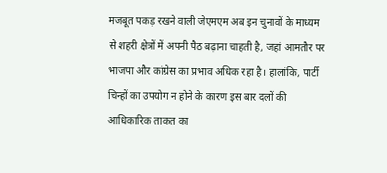मजबूत पकड़ रखने वाली जेएमएम अब इन चुनावों के माध्यम से शहरी क्षेत्रों में अपनी पैठ बढ़ाना चाहती है, जहां आमतौर पर भाजपा और कांग्रेस का प्रभाव अधिक रहा है। हालांकि, पार्टी चिन्हों का उपयोग न होने के कारण इस बार दलों की आधिकारिक ताकत का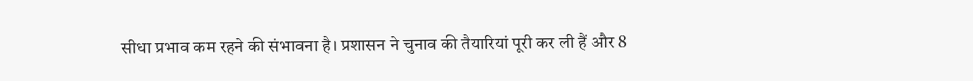सीधा प्रभाव कम रहने की संभावना है। प्रशासन ने चुनाव की तैयारियां पूरी कर ली हैं और 8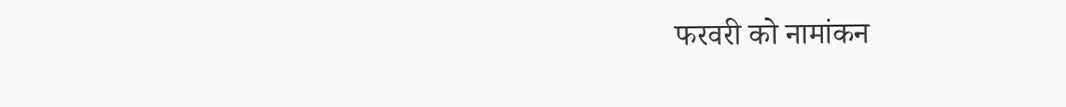फरवरी को नामांकन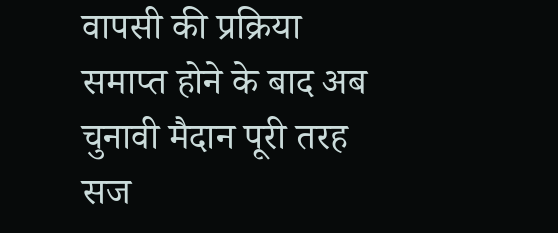वापसी की प्रक्रिया समाप्त होने के बाद अब चुनावी मैदान पूरी तरह सज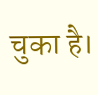चुका है।